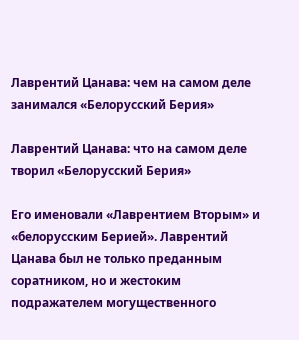Лаврентий Цанава: чем на самом деле занимался «Белорусский Берия»

Лаврентий Цанава: что на самом деле творил «Белорусский Берия»

Его именовали «Лаврентием Вторым» и «белорусским Берией». Лаврентий Цанава был не только преданным соратником, но и жестоким подражателем могущественного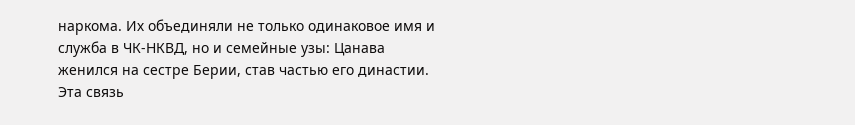наркома. Их объединяли не только одинаковое имя и служба в ЧК-НКВД, но и семейные узы: Цанава женился на сестре Берии, став частью его династии. Эта связь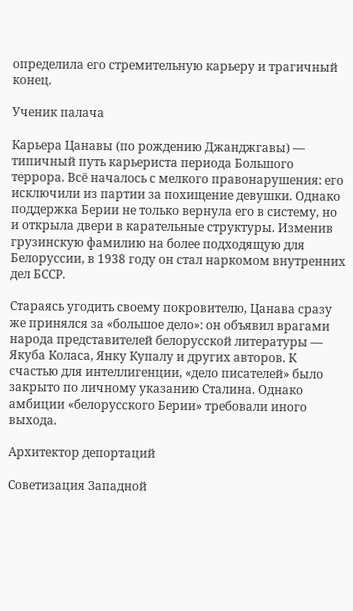определила его стремительную карьеру и трагичный конец.

Ученик палача

Карьера Цанавы (по рождению Джанджгавы) — типичный путь карьериста периода Большого террора. Всё началось с мелкого правонарушения: его исключили из партии за похищение девушки. Однако поддержка Берии не только вернула его в систему, но и открыла двери в карательные структуры. Изменив грузинскую фамилию на более подходящую для Белоруссии, в 1938 году он стал наркомом внутренних дел БССР.

Стараясь угодить своему покровителю, Цанава сразу же принялся за «большое дело»: он объявил врагами народа представителей белорусской литературы — Якуба Коласа, Янку Купалу и других авторов. К счастью для интеллигенции, «дело писателей» было закрыто по личному указанию Сталина. Однако амбиции «белорусского Берии» требовали иного выхода.

Архитектор депортаций

Советизация Западной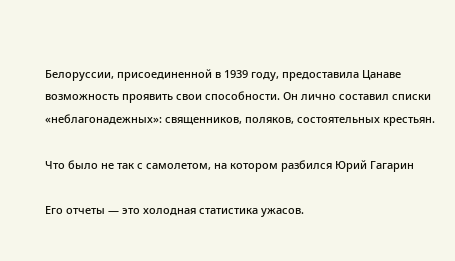Белоруссии, присоединенной в 1939 году, предоставила Цанаве возможность проявить свои способности. Он лично составил списки «неблагонадежных»: священников, поляков, состоятельных крестьян.

Что было не так с самолетом, на котором разбился Юрий Гагарин

Его отчеты — это холодная статистика ужасов.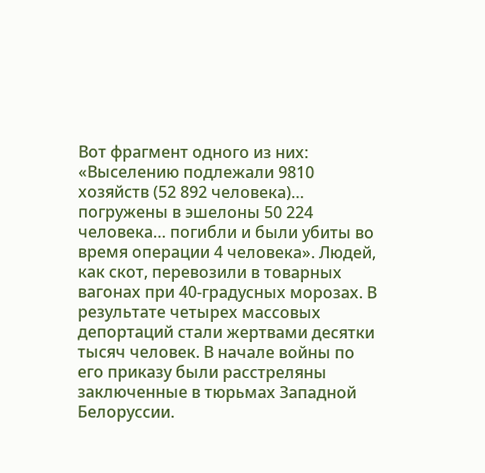Вот фрагмент одного из них: «Выселению подлежали 9810 хозяйств (52 892 человека)… погружены в эшелоны 50 224 человека… погибли и были убиты во время операции 4 человека». Людей, как скот, перевозили в товарных вагонах при 40-градусных морозах. В результате четырех массовых депортаций стали жертвами десятки тысяч человек. В начале войны по его приказу были расстреляны заключенные в тюрьмах Западной Белоруссии.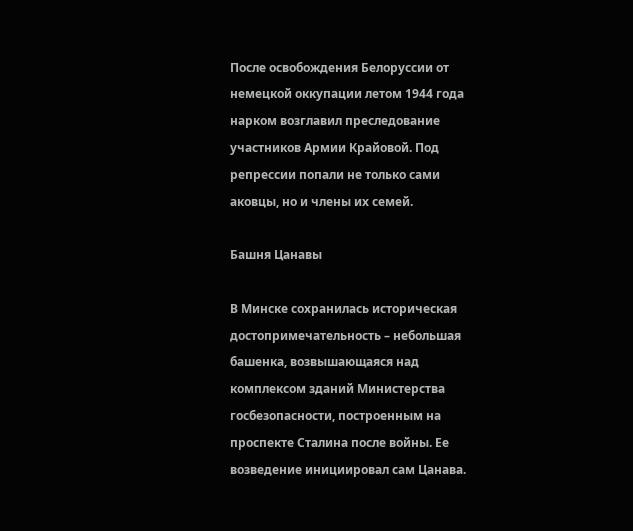После освобождения Белоруссии от немецкой оккупации летом 1944 года нарком возглавил преследование участников Армии Крайовой. Под репрессии попали не только сами аковцы, но и члены их семей.

Башня Цанавы

В Минске сохранилась историческая достопримечательность – небольшая башенка, возвышающаяся над комплексом зданий Министерства госбезопасности, построенным на проспекте Сталина после войны. Ее возведение инициировал сам Цанава.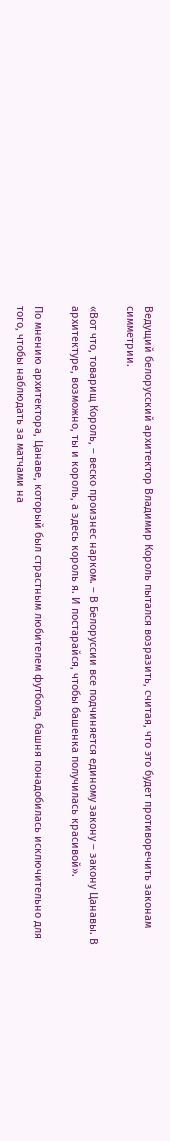Ведущий белорусский архитектор Владимир Король пытался возразить, считая, что это будет противоречить законам симметрии.

«Вот что, товарищ Король, – веско произнес нарком. – В Белоруссии все подчиняется единому закону – закону Цанавы. В архитектуре, возможно, ты и король, а здесь король я. И постарайся, чтобы башенка получилась красивой».

По мнению архитектора, Цанаве, который был страстным любителем футбола, башня понадобилась исключительно для того, чтобы наблюдать за матчами на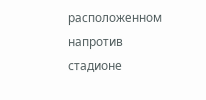расположенном напротив стадионе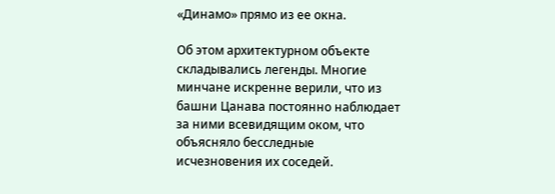«Динамо» прямо из ее окна.

Об этом архитектурном объекте складывались легенды. Многие минчане искренне верили, что из башни Цанава постоянно наблюдает за ними всевидящим оком, что объясняло бесследные исчезновения их соседей.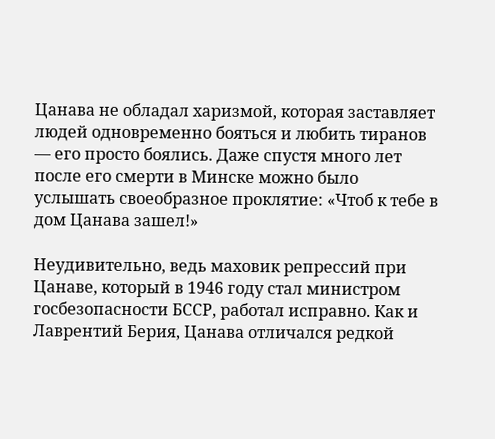Цанава не обладал харизмой, которая заставляет людей одновременно бояться и любить тиранов — его просто боялись. Даже спустя много лет после его смерти в Минске можно было услышать своеобразное проклятие: «Чтоб к тебе в дом Цанава зашел!»

Неудивительно, ведь маховик репрессий при Цанаве, который в 1946 году стал министром госбезопасности БССР, работал исправно. Как и Лаврентий Берия, Цанава отличался редкой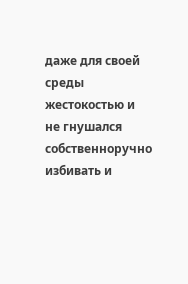даже для своей среды жестокостью и не гнушался собственноручно избивать и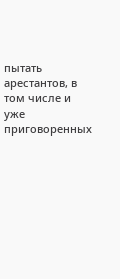пытать арестантов, в том числе и уже приговоренных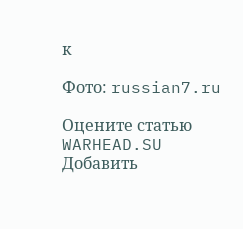к

Фото: russian7.ru

Оцените статью
WARHEAD.SU
Добавить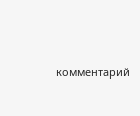комментарий